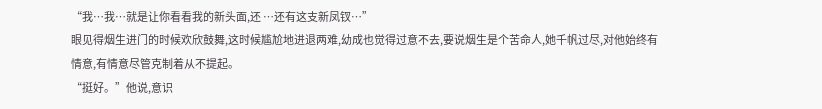“我…我…就是让你看看我的新头面,还 …还有这支新凤钗…”
眼见得烟生进门的时候欢欣鼓舞,这时候尴尬地进退两难,幼成也觉得过意不去,要说烟生是个苦命人,她千帆过尽,对他始终有情意,有情意尽管克制着从不提起。
“挺好。”他说,意识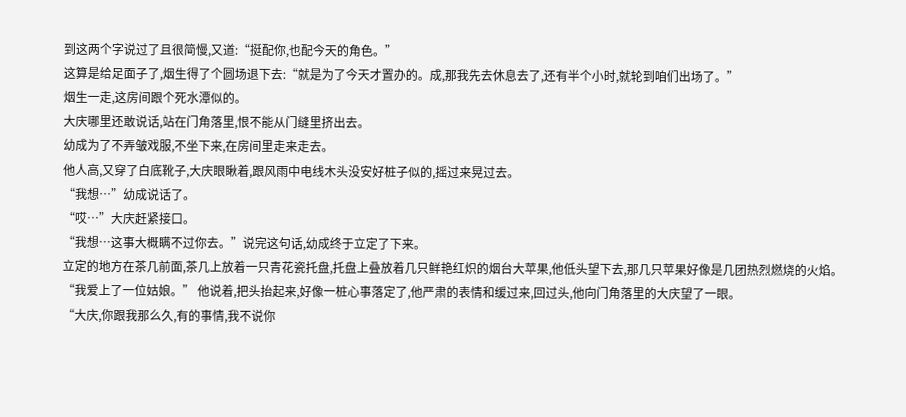到这两个字说过了且很简慢,又道:“挺配你,也配今天的角色。”
这算是给足面子了,烟生得了个圆场退下去:“就是为了今天才置办的。成,那我先去休息去了,还有半个小时,就轮到咱们出场了。”
烟生一走,这房间跟个死水潭似的。
大庆哪里还敢说话,站在门角落里,恨不能从门缝里挤出去。
幼成为了不弄皱戏服,不坐下来,在房间里走来走去。
他人高,又穿了白底靴子,大庆眼瞅着,跟风雨中电线木头没安好桩子似的,摇过来晃过去。
“我想…”幼成说话了。
“哎…”大庆赶紧接口。
“我想…这事大概瞒不过你去。”说完这句话,幼成终于立定了下来。
立定的地方在茶几前面,茶几上放着一只青花瓷托盘,托盘上叠放着几只鲜艳红炽的烟台大苹果,他低头望下去,那几只苹果好像是几团热烈燃烧的火焰。
“我爱上了一位姑娘。” 他说着,把头抬起来,好像一桩心事落定了,他严肃的表情和缓过来,回过头,他向门角落里的大庆望了一眼。
“大庆,你跟我那么久,有的事情,我不说你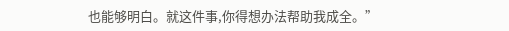也能够明白。就这件事,你得想办法帮助我成全。”